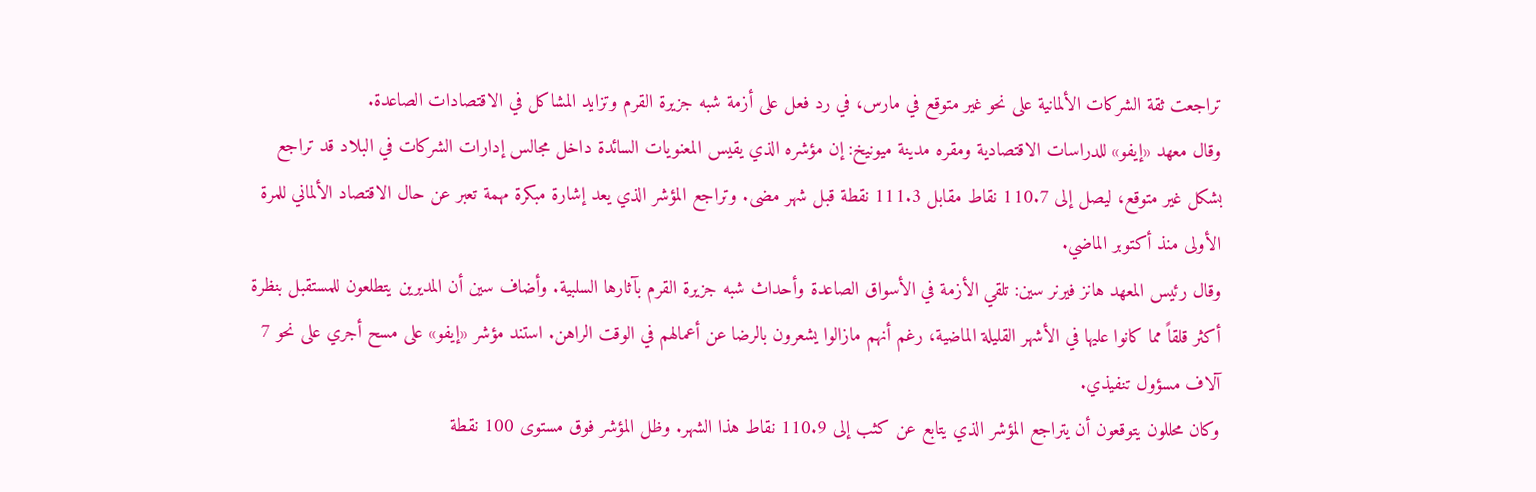تراجعت ثقة الشركات الألمانية على نحو غير متوقع في مارس، في رد فعل على أزمة شبه جزيرة القرم وتزايد المشاكل في الاقتصادات الصاعدة.
وقال معهد «إيفو» للدراسات الاقتصادية ومقره مدينة ميونيخ: إن مؤشره الذي يقيس المعنويات السائدة داخل مجالس إدارات الشركات في البلاد قد تراجع بشكل غير متوقع، ليصل إلى 110.7 نقاط مقابل 111.3 نقطة قبل شهر مضى. وتراجع المؤشر الذي يعد إشارة مبكرة مهمة تعبر عن حال الاقتصاد الألماني للمرة الأولى منذ أكتوبر الماضي.
وقال رئيس المعهد هانز فيرنر سين: تلقي الأزمة في الأسواق الصاعدة وأحداث شبه جزيرة القرم بآثارها السلبية. وأضاف سين أن المديرين يتطلعون للمستقبل بنظرة أكثر قلقاً مما كانوا عليها في الأشهر القليلة الماضية، رغم أنهم مازالوا يشعرون بالرضا عن أعمالهم في الوقت الراهن. استند مؤشر «إيفو» على مسح أجري على نحو 7 آلاف مسؤول تنفيذي.
وكان محللون يتوقعون أن يتراجع المؤشر الذي يتابع عن كثب إلى 110.9 نقاط هذا الشهر. وظل المؤشر فوق مستوى 100 نقطة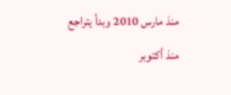منذ مارس 2010 وبدأ يتراجع منذ أكتوبر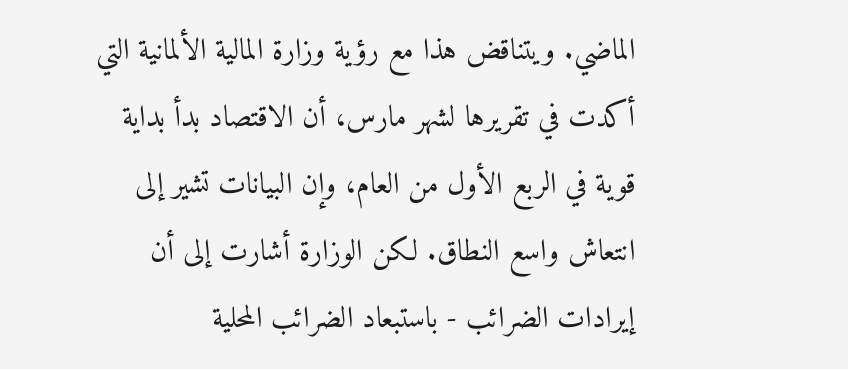الماضي. ويتناقض هذا مع رؤية وزارة المالية الألمانية التي أكدت في تقريرها لشهر مارس، أن الاقتصاد بدأ بداية قوية في الربع الأول من العام، وإن البيانات تشير إلى انتعاش واسع النطاق. لكن الوزارة أشارت إلى أن إيرادات الضرائب - باستبعاد الضرائب المحلية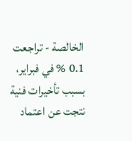الخالصة - تراجعت 0.1 % في فبراير، بسبب تأخيرات فنية نتجت عن اعتماد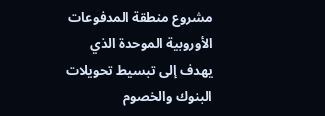مشروع منطقة المدفوعات الأوروبية الموحدة الذي يهدف إلى تبسيط تحويلات البنوك والخصوم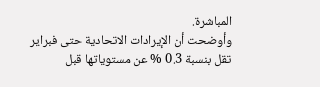المباشرة.
وأوضحت أن الإيرادات الاتحادية حتى فبراير تقل بنسبة 0.3 % عن مستوياتها قبل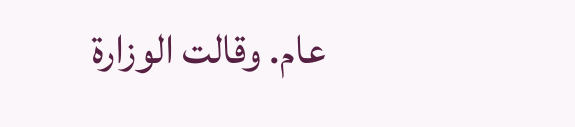عام. وقالت الوزارة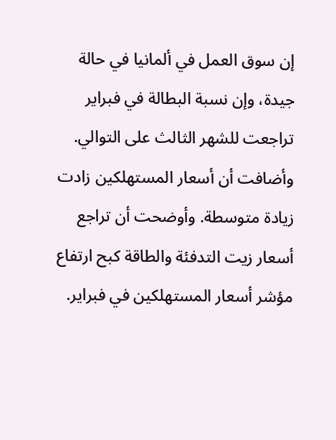إن سوق العمل في ألمانيا في حالة جيدة، وإن نسبة البطالة في فبراير تراجعت للشهر الثالث على التوالي. وأضافت أن أسعار المستهلكين زادت زيادة متوسطة. وأوضحت أن تراجع أسعار زيت التدفئة والطاقة كبح ارتفاع مؤشر أسعار المستهلكين في فبراير.